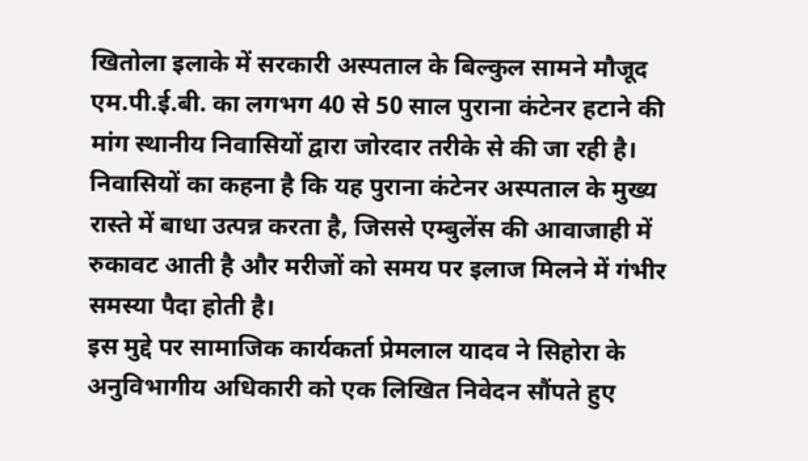खितोला इलाके में सरकारी अस्पताल के बिल्कुल सामने मौजूद एम.पी.ई.बी. का लगभग 40 से 50 साल पुराना कंटेनर हटाने की मांग स्थानीय निवासियों द्वारा जोरदार तरीके से की जा रही है। निवासियों का कहना है कि यह पुराना कंटेनर अस्पताल के मुख्य रास्ते में बाधा उत्पन्न करता है, जिससे एम्बुलेंस की आवाजाही में रुकावट आती है और मरीजों को समय पर इलाज मिलने में गंभीर समस्या पैदा होती है।
इस मुद्दे पर सामाजिक कार्यकर्ता प्रेमलाल यादव ने सिहोरा के अनुविभागीय अधिकारी को एक लिखित निवेदन सौंपते हुए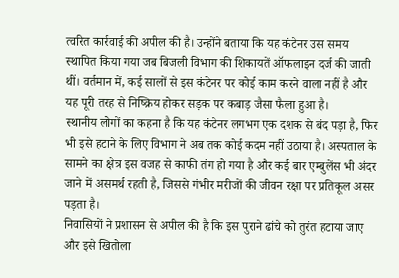त्वरित कार्रवाई की अपील की है। उन्होंने बताया कि यह कंटेनर उस समय स्थापित किया गया जब बिजली विभाग की शिकायतें ऑफलाइन दर्ज की जाती थीं। वर्तमान में, कई सालों से इस कंटेनर पर कोई काम करने वाला नहीं है और यह पूरी तरह से निष्क्रिय होकर सड़क पर कबाड़ जैसा फैला हुआ है।
स्थानीय लोगों का कहना है कि यह कंटेनर लगभग एक दशक से बंद पड़ा है, फिर भी इसे हटाने के लिए विभाग ने अब तक कोई कदम नहीं उठाया है। अस्पताल के सामने का क्षेत्र इस वजह से काफी तंग हो गया है और कई बार एम्बुलेंस भी अंदर जाने में असमर्थ रहती है, जिससे गंभीर मरीजों की जीवन रक्षा पर प्रतिकूल असर पड़ता है।
निवासियों ने प्रशासन से अपील की है कि इस पुराने ढांचे को तुरंत हटाया जाए और इसे खितोला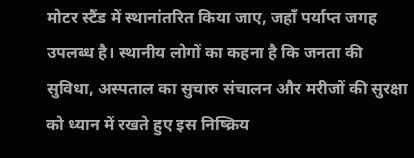मोटर स्टैंड में स्थानांतरित किया जाए, जहाँ पर्याप्त जगह उपलब्ध है। स्थानीय लोगों का कहना है कि जनता की सुविधा, अस्पताल का सुचारु संचालन और मरीजों की सुरक्षा को ध्यान में रखते हुए इस निष्क्रिय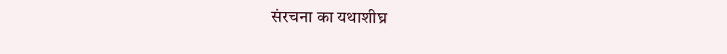संरचना का यथाशीघ्र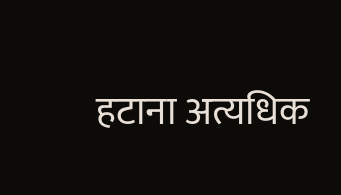हटाना अत्यधिक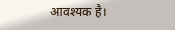आवश्यक है।